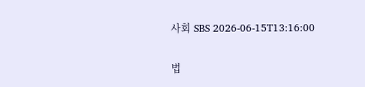사회 SBS 2026-06-15T13:16:00

법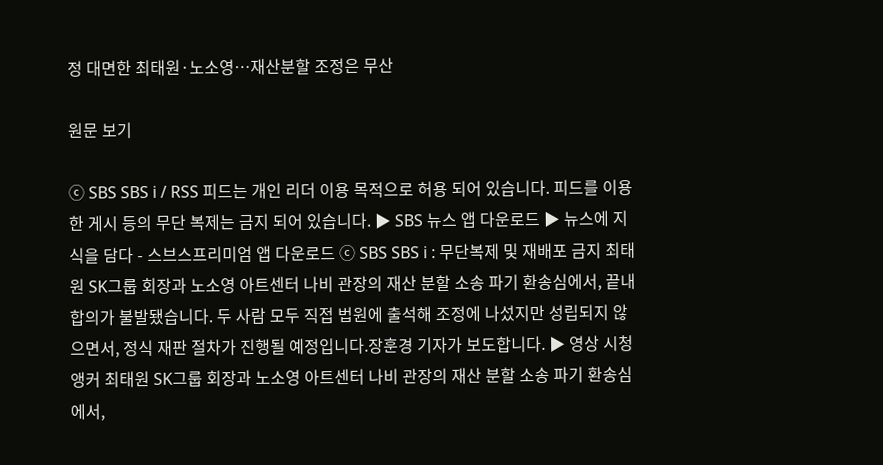정 대면한 최태원·노소영…재산분할 조정은 무산

원문 보기

ⓒ SBS SBS i / RSS 피드는 개인 리더 이용 목적으로 허용 되어 있습니다. 피드를 이용한 게시 등의 무단 복제는 금지 되어 있습니다. ▶ SBS 뉴스 앱 다운로드 ▶ 뉴스에 지식을 담다 - 스브스프리미엄 앱 다운로드 ⓒ SBS SBS i : 무단복제 및 재배포 금지 최태원 SK그룹 회장과 노소영 아트센터 나비 관장의 재산 분할 소송 파기 환송심에서, 끝내 합의가 불발됐습니다. 두 사람 모두 직접 법원에 출석해 조정에 나섰지만 성립되지 않으면서, 정식 재판 절차가 진행될 예정입니다.장훈경 기자가 보도합니다. ▶ 영상 시청 앵커 최태원 SK그룹 회장과 노소영 아트센터 나비 관장의 재산 분할 소송 파기 환송심에서,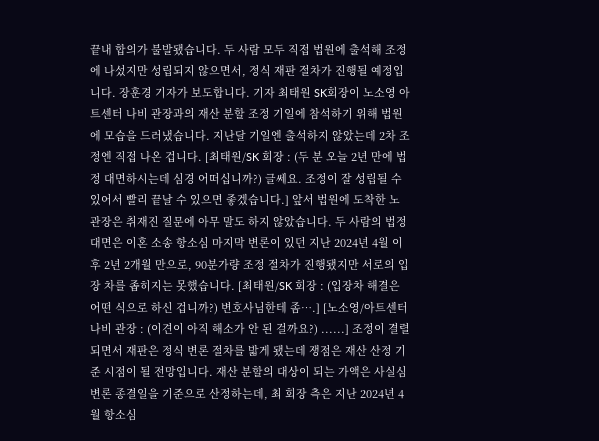끝내 합의가 불발됐습니다. 두 사람 모두 직접 법원에 출석해 조정에 나섰지만 성립되지 않으면서, 정식 재판 절차가 진행될 예정입니다. 장훈경 기자가 보도합니다. 기자 최태원 SK회장이 노소영 아트센터 나비 관장과의 재산 분할 조정 기일에 참석하기 위해 법원에 모습을 드러냈습니다. 지난달 기일엔 출석하지 않았는데 2차 조정엔 직접 나온 겁니다. [최태원/SK 회장 : (두 분 오늘 2년 만에 법정 대면하시는데 심경 어떠십니까?) 글쎄요. 조정이 잘 성립될 수 있어서 빨리 끝날 수 있으면 좋겠습니다.] 앞서 법원에 도착한 노 관장은 취재진 질문에 아무 말도 하지 않았습니다. 두 사람의 법정 대면은 이혼 소송 항소심 마지막 변론이 있던 지난 2024년 4월 이후 2년 2개월 만으로, 90분가량 조정 절차가 진행됐지만 서로의 입장 차를 좁히지는 못했습니다. [최태원/SK 회장 : (입장차 해결은 어떤 식으로 하신 겁니까?) 변호사님한테 좀….] [노소영/아트센터 나비 관장 : (이견이 아직 해소가 안 된 걸까요?) ......] 조정이 결렬되면서 재판은 정식 변론 절차를 밟게 됐는데 쟁점은 재산 산정 기준 시점이 될 전망입니다. 재산 분할의 대상이 되는 가액은 사실심 변론 종결일을 기준으로 산정하는데, 최 회장 측은 지난 2024년 4월 항소심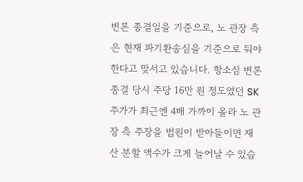변론 종결일을 기준으로, 노 관장 측은 현재 파기환송심을 기준으로 둬야 한다고 맞서고 있습니다. 항소심 변론 종결 당시 주당 16만 원 정도였던 SK 주가가 최근엔 4배 가까이 올라 노 관장 측 주장을 법원이 받아들이면 재산 분할 액수가 크게 늘어날 수 있습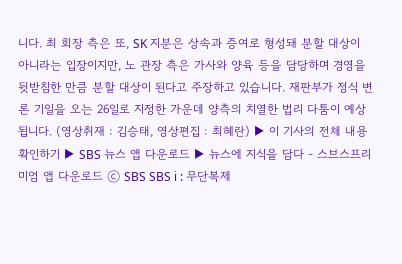니다. 최 회장 측은 또, SK 지분은 상속과 증여로 형성돼 분할 대상이 아니라는 입장이지만, 노 관장 측은 가사와 양육 등을 담당하며 경영을 뒷받침한 만큼 분할 대상이 된다고 주장하고 있습니다. 재판부가 정식 변론 기일을 오는 26일로 지정한 가운데 양측의 치열한 법리 다툼이 예상됩니다. (영상취재 : 김승태, 영상편집 : 최혜란) ▶ 이 기사의 전체 내용 확인하기 ▶ SBS 뉴스 앱 다운로드 ▶ 뉴스에 지식을 담다 - 스브스프리미엄 앱 다운로드 ⓒ SBS SBS i : 무단복제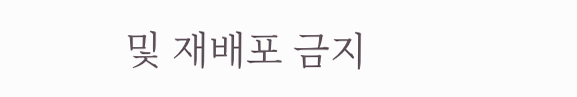및 재배포 금지